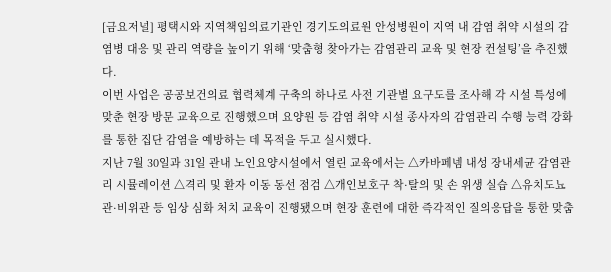[금요저널] 평택시와 지역책임의료기관인 경기도의료원 안성병원이 지역 내 감염 취약 시설의 감염병 대응 및 관리 역량을 높이기 위해 ‘맞춤형 찾아가는 감염관리 교육 및 현장 컨설팅’을 추진했다.
이번 사업은 공공보건의료 협력체계 구축의 하나로 사전 기관별 요구도를 조사해 각 시설 특성에 맞춘 현장 방문 교육으로 진행했으며 요양원 등 감염 취약 시설 종사자의 감염관리 수행 능력 강화를 통한 집단 감염을 예방하는 데 목적을 두고 실시했다.
지난 7월 30일과 31일 관내 노인요양시설에서 열린 교육에서는 △카바페넴 내성 장내세균 감염관리 시뮬레이션 △격리 및 환자 이동 동선 점검 △개인보호구 착·탈의 및 손 위생 실습 △유치도뇨관·비위관 등 임상 심화 처치 교육이 진행됐으며 현장 훈련에 대한 즉각적인 질의응답을 통한 맞춤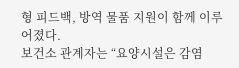형 피드백, 방역 물품 지원이 함께 이루어졌다.
보건소 관계자는 “요양시설은 감염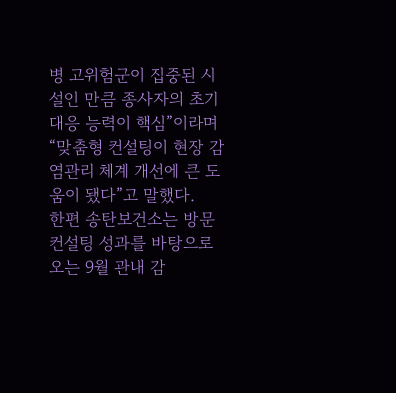병 고위험군이 집중된 시설인 만큼 종사자의 초기 대응 능력이 핵심”이라며 “맞춤형 컨설팅이 현장 감염관리 체계 개선에 큰 도움이 됐다”고 말했다.
한편 송탄보건소는 방문 컨설팅 성과를 바탕으로 오는 9월 관내 감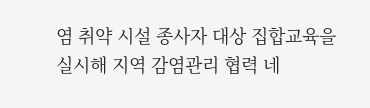염 취약 시설 종사자 대상 집합교육을 실시해 지역 감염관리 협력 네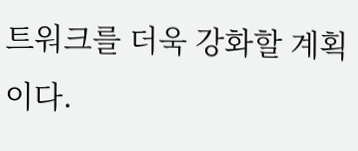트워크를 더욱 강화할 계획이다.